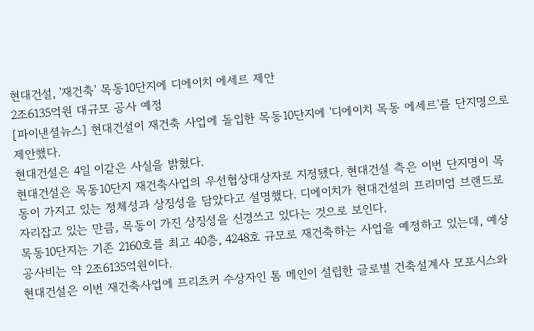현대건설, '재건축' 목동10단지에 디에이치 에세르 제안
2조6135억원 대규모 공사 예정
[파이낸셜뉴스] 현대건설이 재건축 사업에 돌입한 목동10단지에 '디에이치 목동 에세르'를 단지명으로 제안했다.
현대건설은 4일 이같은 사실을 밝혔다.
현대건설은 목동10단지 재건축사업의 우선협상대상자로 지정됐다. 현대건설 측은 이번 단지명이 목동이 가지고 있는 정체성과 상징성을 담았다고 설명했다. 디에이치가 현대건설의 프리미엄 브랜드로 자리잡고 있는 만큼, 목동이 가진 상징성을 신경쓰고 있다는 것으로 보인다.
목동10단지는 기존 2160호를 최고 40층, 4248호 규모로 재건축하는 사업을 예정하고 있는데, 예상 공사비는 약 2조6135억원이다.
현대건설은 이번 재건축사업에 프리츠커 수상자인 톰 메인이 설립한 글로벌 건축설계사 모포시스와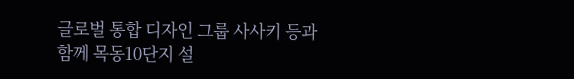글로벌 통합 디자인 그룹 사사키 등과 함께 목동10단지 설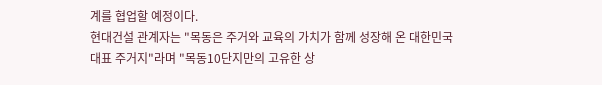계를 협업할 예정이다.
현대건설 관계자는 "목동은 주거와 교육의 가치가 함께 성장해 온 대한민국 대표 주거지"라며 "목동10단지만의 고유한 상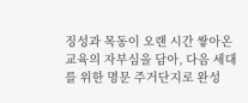징성과 목동이 오랜 시간 쌓아온 교육의 자부심을 담아, 다음 세대를 위한 명문 주거단지로 완성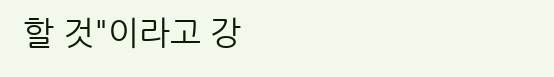할 것"이라고 강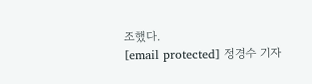조했다.
[email protected] 정경수 기자